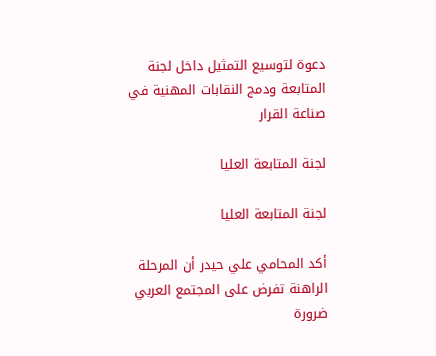دعوة لتوسيع التمثيل داخل لجنة المتابعة ودمج النقابات المهنية في صناعة القرار

لجنة المتابعة العليا

لجنة المتابعة العليا

أكد المحامي علي حيدر أن المرحلة الراهنة تفرض على المجتمع العربي ضرورة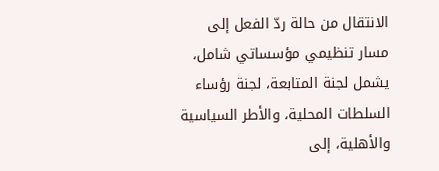الانتقال من حالة ردّ الفعل إلى مسار تنظيمي مؤسساتي شامل، يشمل لجنة المتابعة، لجنة رؤساء السلطات المحلية، والأطر السياسية والأهلية، إلى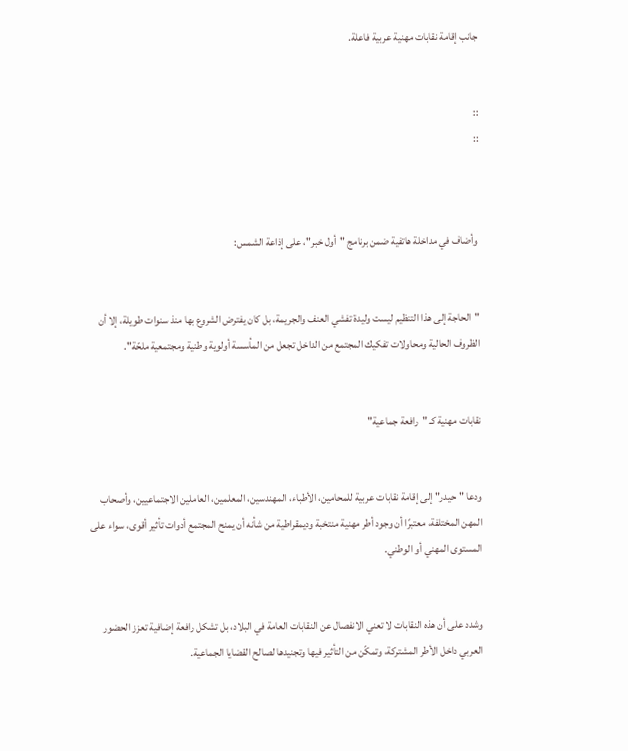جانب إقامة نقابات مهنية عربية فاعلة.


::
::



 وأضاف في مداخلة هاتفية ضمن برنامج "أول خبر"، على إذاعة الشمس:


"الحاجة إلى هذا التنظيم ليست وليدة تفشي العنف والجريمة، بل كان يفترض الشروع بها منذ سنوات طويلة، إلا أن الظروف الحالية ومحاولات تفكيك المجتمع من الداخل تجعل من المأسسة أولوية وطنية ومجتمعية ملحّة".


نقابات مهنية كـ "رافعة جماعية"


ودعا "حيدر" إلى إقامة نقابات عربية للمحامين، الأطباء، المهندسين، المعلمين، العاملين الاجتماعيين، وأصحاب المهن المختلفة، معتبرًا أن وجود أطر مهنية منتخبة وديمقراطية من شأنه أن يمنح المجتمع أدوات تأثير أقوى، سواء على المستوى المهني أو الوطني.


وشدد على أن هذه النقابات لا تعني الانفصال عن النقابات العامة في البلاد، بل تشكل رافعة إضافية تعزز الحضور العربي داخل الأطر المشتركة، وتمكّن من التأثير فيها وتجنيدها لصالح القضايا الجماعية.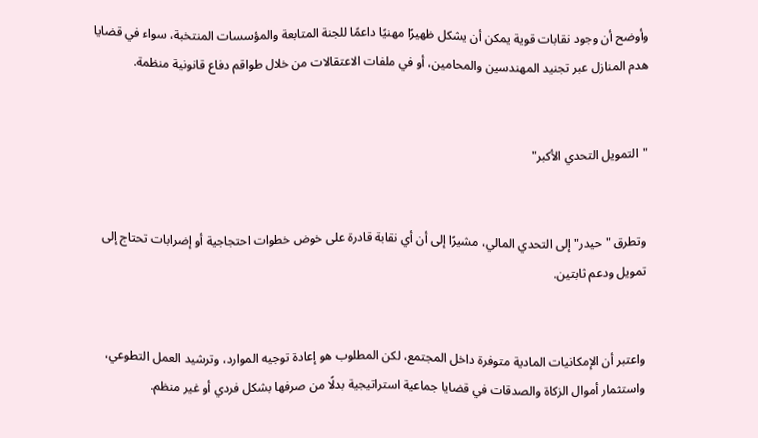وأوضح أن وجود نقابات قوية يمكن أن يشكل ظهيرًا مهنيًا داعمًا للجنة المتابعة والمؤسسات المنتخبة، سواء في قضايا هدم المنازل عبر تجنيد المهندسين والمحامين، أو في ملفات الاعتقالات من خلال طواقم دفاع قانونية منظمة.


"التمويل التحدي الأكبر"


وتطرق "حيدر" إلى التحدي المالي، مشيرًا إلى أن أي نقابة قادرة على خوض خطوات احتجاجية أو إضرابات تحتاج إلى تمويل ودعم ثابتين.


واعتبر أن الإمكانيات المادية متوفرة داخل المجتمع، لكن المطلوب هو إعادة توجيه الموارد، وترشيد العمل التطوعي، واستثمار أموال الزكاة والصدقات في قضايا جماعية استراتيجية بدلًا من صرفها بشكل فردي أو غير منظم.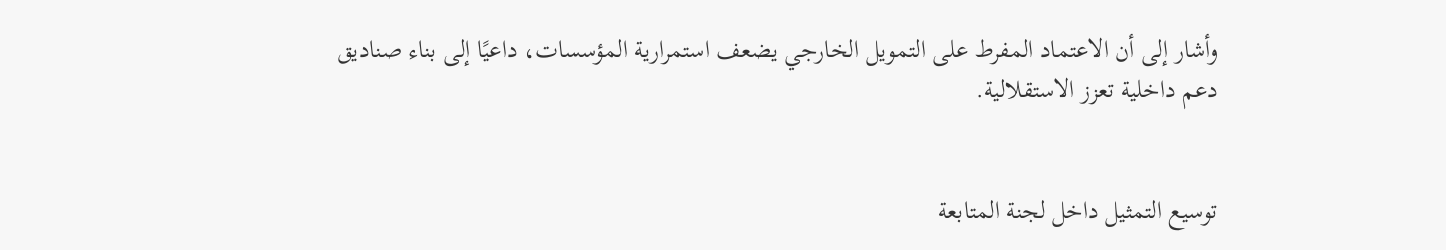وأشار إلى أن الاعتماد المفرط على التمويل الخارجي يضعف استمرارية المؤسسات، داعيًا إلى بناء صناديق دعم داخلية تعزز الاستقلالية.


توسيع التمثيل داخل لجنة المتابعة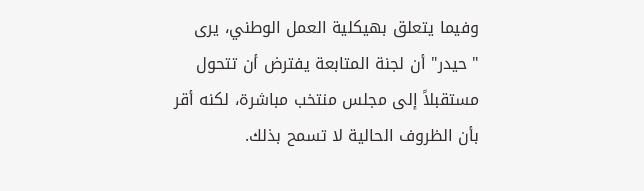وفيما يتعلق بهيكلية العمل الوطني، يرى "حيدر" أن لجنة المتابعة يفترض أن تتحول مستقبلاً إلى مجلس منتخب مباشرة، لكنه أقر بأن الظروف الحالية لا تسمح بذلك.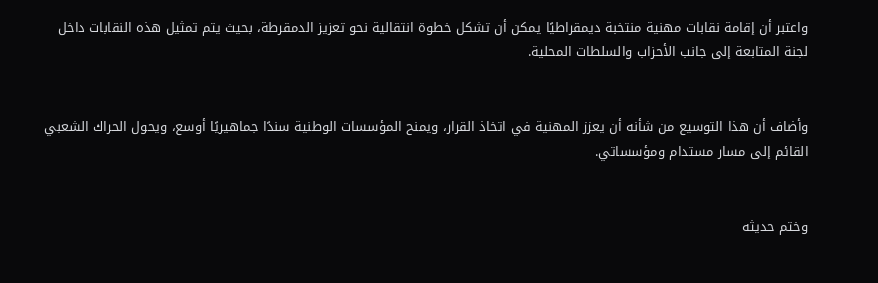واعتبر أن إقامة نقابات مهنية منتخبة ديمقراطيًا يمكن أن تشكل خطوة انتقالية نحو تعزيز الدمقرطة، بحيث يتم تمثيل هذه النقابات داخل لجنة المتابعة إلى جانب الأحزاب والسلطات المحلية.


وأضاف أن هذا التوسيع من شأنه أن يعزز المهنية في اتخاذ القرار، ويمنح المؤسسات الوطنية سندًا جماهيريًا أوسع، ويحول الحراك الشعبي القائم إلى مسار مستدام ومؤسساتي.


وختم حديثه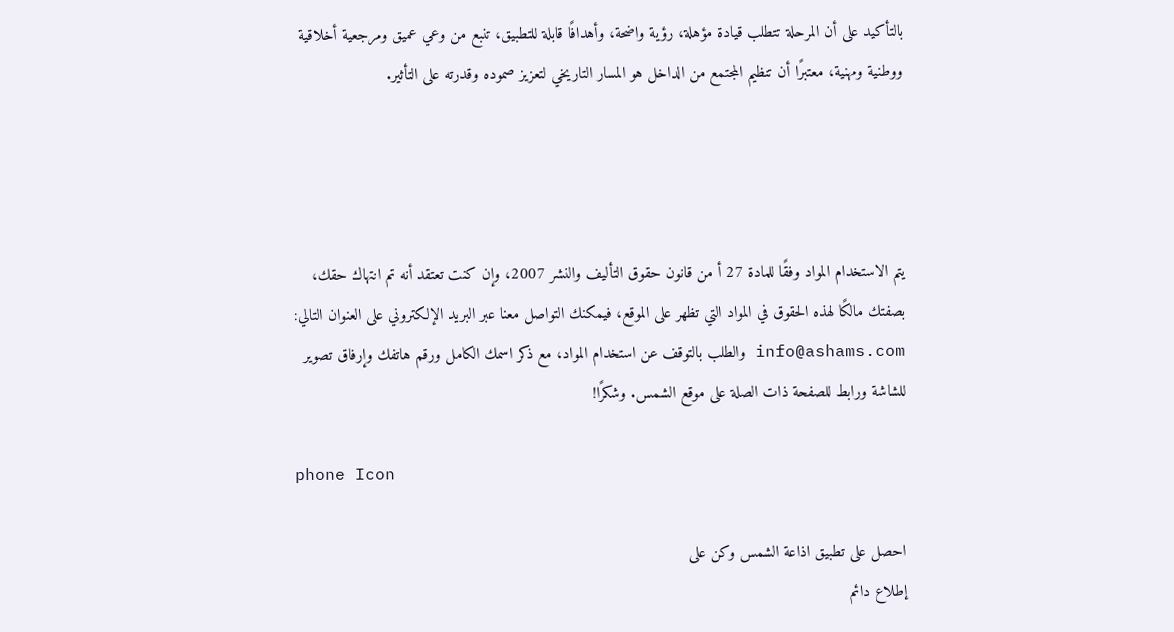بالتأكيد على أن المرحلة تتطلب قيادة مؤهلة، رؤية واضحة، وأهدافًا قابلة للتطبيق، تنبع من وعي عميق ومرجعية أخلاقية ووطنية ومهنية، معتبرًا أن تنظيم المجتمع من الداخل هو المسار التاريخي لتعزيز صموده وقدرته على التأثير.




يتم الاستخدام المواد وفقًا للمادة 27 أ من قانون حقوق التأليف والنشر 2007، وإن كنت تعتقد أنه تم انتهاك حقك، بصفتك مالكًا لهذه الحقوق في المواد التي تظهر على الموقع، فيمكنك التواصل معنا عبر البريد الإلكتروني على العنوان التالي: info@ashams.com والطلب بالتوقف عن استخدام المواد، مع ذكر اسمك الكامل ورقم هاتفك وإرفاق تصوير للشاشة ورابط للصفحة ذات الصلة على موقع الشمس. وشكرًا!

phone Icon

احصل على تطبيق اذاعة الشمس وكن على
إطلاع دائم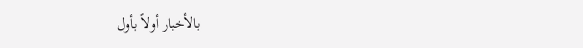بالأخبار أولاً بأول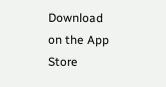Download on the App Store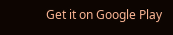Get it on Google Play